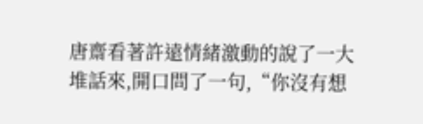唐齋看著許遠情緒激動的說了一大堆話來,開口問了一句,“你沒有想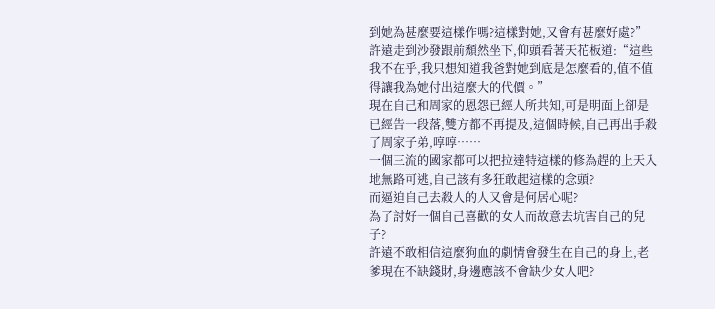到她為甚麼要這樣作嗎?這樣對她,又會有甚麼好處?”
許遠走到沙發跟前頹然坐下,仰頭看著天花板道:“這些我不在乎,我只想知道我爸對她到底是怎麼看的,值不值得讓我為她付出這麼大的代價。”
現在自己和周家的恩怨已經人所共知,可是明面上卻是已經告一段落,雙方都不再提及,這個時候,自己再出手殺了周家子弟,啍啍……
一個三流的國家都可以把拉達特這樣的修為趕的上天入地無路可逃,自己該有多狂敢起這樣的念頭?
而逼迫自己去殺人的人又會是何居心呢?
為了討好一個自己喜歡的女人而故意去坑害自己的兒子?
許遠不敢相信這麼狗血的劇情會發生在自己的身上,老爹現在不缺錢財,身邊應該不會缺少女人吧?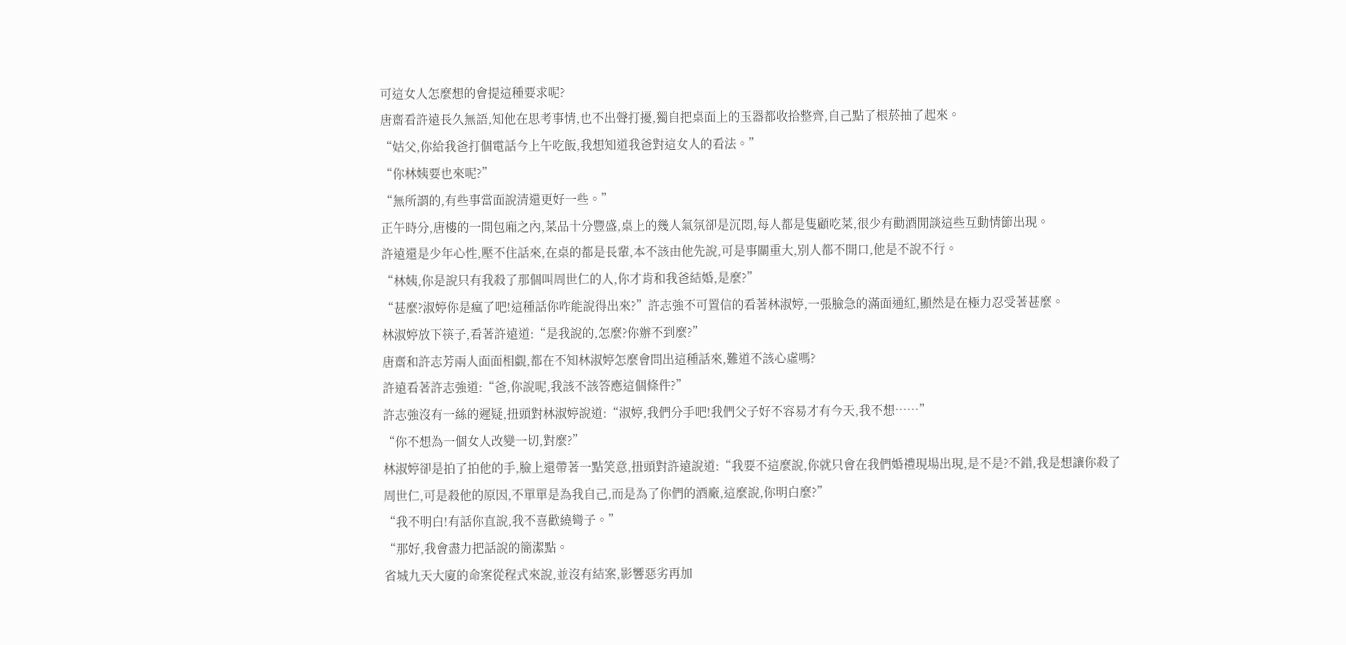可這女人怎麼想的會提這種要求呢?
唐齋看許遠長久無語,知他在思考事情,也不出聲打擾,獨自把桌面上的玉器都收拾整齊,自己點了根菸抽了起來。
“姑父,你給我爸打個電話今上午吃飯,我想知道我爸對這女人的看法。”
“你林姨要也來呢?”
“無所謂的,有些事當面說清還更好一些。”
正午時分,唐樓的一間包廂之內,菜品十分豐盛,桌上的幾人氣氛卻是沉悶,每人都是隻顧吃菜,很少有勸酒閒談這些互動情節出現。
許遠還是少年心性,壓不住話來,在桌的都是長輩,本不該由他先說,可是事關重大,別人都不開口,他是不說不行。
“林姨,你是說只有我殺了那個叫周世仁的人,你才肯和我爸結婚,是麼?”
“甚麼?淑婷你是瘋了吧!這種話你咋能說得出來?”許志強不可置信的看著林淑婷,一張臉急的滿面通紅,顯然是在極力忍受著甚麼。
林淑婷放下筷子,看著許遠道:“是我說的,怎麼?你辦不到麼?”
唐齋和許志芳兩人面面相覷,都在不知林淑婷怎麼會問出這種話來,難道不該心虛嗎?
許遠看著許志強道:“爸,你說呢,我該不該答應這個條件?”
許志強沒有一絲的遲疑,扭頭對林淑婷說道:“淑婷,我們分手吧!我們父子好不容易才有今天,我不想……”
“你不想為一個女人改變一切,對麼?”
林淑婷卻是拍了拍他的手,臉上還帶著一點笑意,扭頭對許遠說道:“我要不這麼說,你就只會在我們婚禮現場出現,是不是?不錯,我是想讓你殺了周世仁,可是殺他的原因,不單單是為我自己,而是為了你們的酒廠,這麼說,你明白麼?”
“我不明白!有話你直說,我不喜歡繞彎子。”
“那好,我會盡力把話說的簡潔點。
省城九天大廈的命案從程式來說,並沒有結案,影響惡劣再加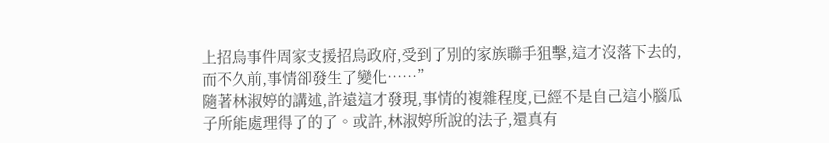上招烏事件周家支援招烏政府,受到了別的家族聯手狙擊,這才沒落下去的,而不久前,事情卻發生了變化……”
隨著林淑婷的講述,許遠這才發現,事情的複雜程度,已經不是自己這小腦瓜子所能處理得了的了。或許,林淑婷所說的法子,還真有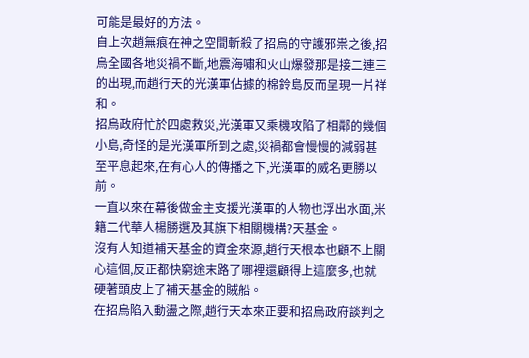可能是最好的方法。
自上次趙無痕在神之空間斬殺了招烏的守護邪祟之後,招烏全國各地災禍不斷,地震海嘯和火山爆發那是接二連三的出現,而趙行天的光漢軍佔據的棉鈴島反而呈現一片祥和。
招烏政府忙於四處救災,光漢軍又乘機攻陷了相鄰的幾個小島,奇怪的是光漢軍所到之處,災禍都會慢慢的減弱甚至平息起來,在有心人的傳播之下,光漢軍的威名更勝以前。
一直以來在幕後做金主支援光漢軍的人物也浮出水面,米籍二代華人楊勝選及其旗下相關機構?天基金。
沒有人知道補天基金的資金來源,趙行天根本也顧不上關心這個,反正都快窮途末路了哪裡還顧得上這麼多,也就硬著頭皮上了補天基金的賊船。
在招烏陷入動盪之際,趙行天本來正要和招烏政府談判之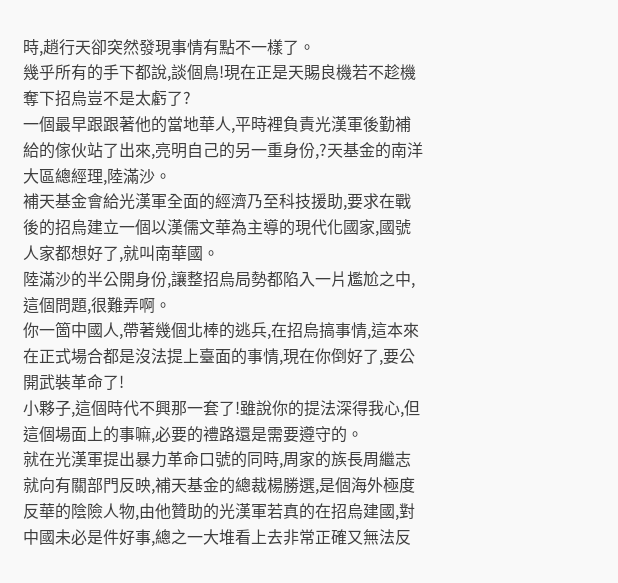時,趙行天卻突然發現事情有點不一樣了。
幾乎所有的手下都說,談個鳥!現在正是天賜良機若不趁機奪下招烏豈不是太虧了?
一個最早跟跟著他的當地華人,平時裡負責光漢軍後勤補給的傢伙站了出來,亮明自己的另一重身份,?天基金的南洋大區總經理,陸滿沙。
補天基金會給光漢軍全面的經濟乃至科技援助,要求在戰後的招烏建立一個以漢儒文華為主導的現代化國家,國號人家都想好了,就叫南華國。
陸滿沙的半公開身份,讓整招烏局勢都陷入一片尷尬之中,這個問題,很難弄啊。
你一箇中國人,帶著幾個北棒的逃兵,在招烏搞事情,這本來在正式場合都是沒法提上臺面的事情,現在你倒好了,要公開武裝革命了!
小夥子,這個時代不興那一套了!雖說你的提法深得我心,但這個場面上的事嘛,必要的禮路還是需要遵守的。
就在光漢軍提出暴力革命口號的同時,周家的族長周繼志就向有關部門反映,補天基金的總裁楊勝選,是個海外極度反華的陰險人物,由他贊助的光漢軍若真的在招烏建國,對中國未必是件好事,總之一大堆看上去非常正確又無法反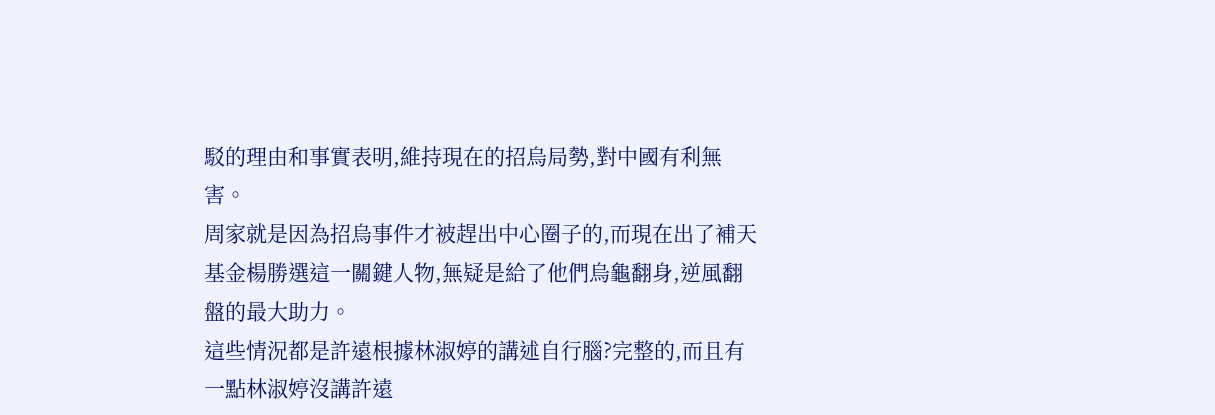駁的理由和事實表明,維持現在的招烏局勢,對中國有利無害。
周家就是因為招烏事件才被趕出中心圈子的,而現在出了補天基金楊勝選這一關鍵人物,無疑是給了他們烏龜翻身,逆風翻盤的最大助力。
這些情況都是許遠根據林淑婷的講述自行腦?完整的,而且有一點林淑婷沒講許遠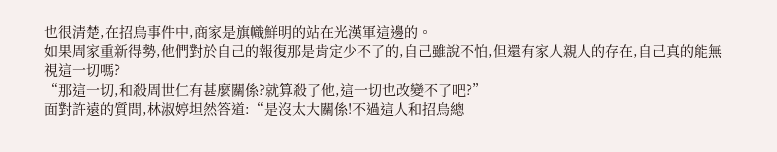也很清楚,在招烏事件中,商家是旗幟鮮明的站在光漢軍這邊的。
如果周家重新得勢,他們對於自己的報復那是肯定少不了的,自己雖說不怕,但還有家人親人的存在,自己真的能無視這一切嗎?
“那這一切,和殺周世仁有甚麼關係?就算殺了他,這一切也改變不了吧?”
面對許遠的質問,林淑婷坦然答道:“是沒太大關係!不過這人和招烏總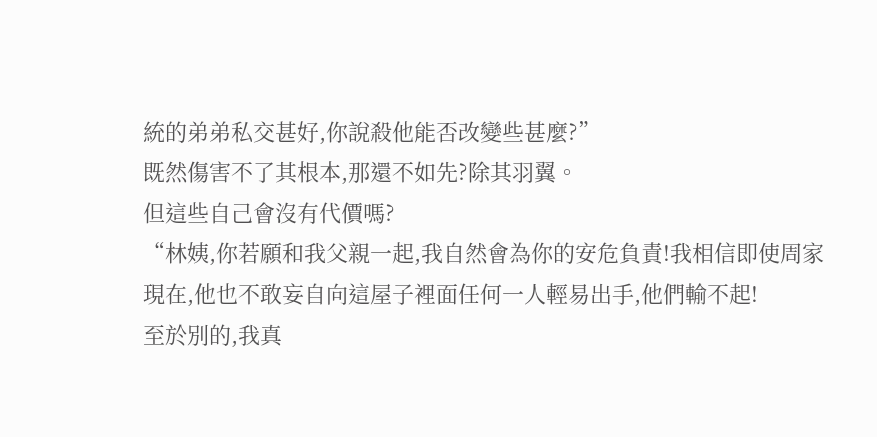統的弟弟私交甚好,你說殺他能否改變些甚麼?”
既然傷害不了其根本,那還不如先?除其羽翼。
但這些自己會沒有代價嗎?
“林姨,你若願和我父親一起,我自然會為你的安危負責!我相信即使周家現在,他也不敢妄自向這屋子裡面任何一人輕易出手,他們輸不起!
至於別的,我真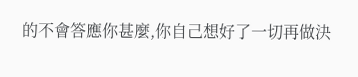的不會答應你甚麼,你自己想好了一切再做決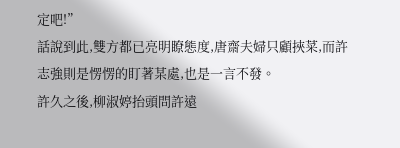定吧!”
話說到此,雙方都已亮明瞭態度,唐齋夫婦只顧挾菜,而許志強則是愣愣的盯著某處,也是一言不發。
許久之後,柳淑婷抬頭問許遠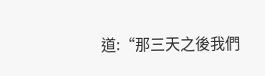道:“那三天之後我們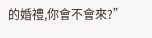的婚禮,你會不會來?”